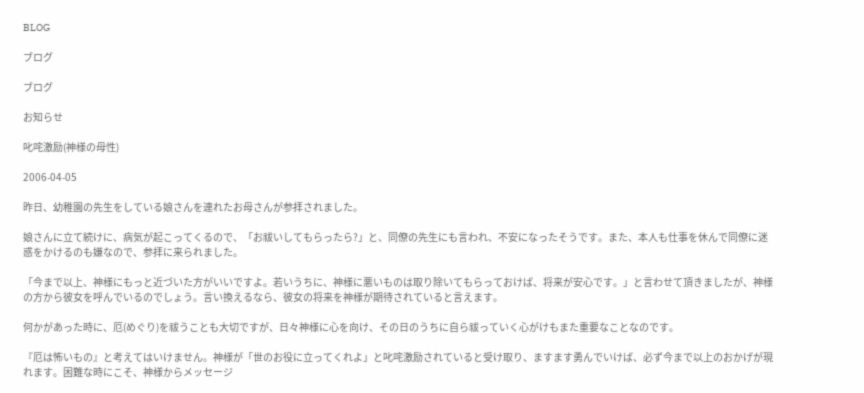BLOG

ブログ

ブログ

お知らせ

叱咤激励(神様の母性)

2006-04-05

昨日、幼稚園の先生をしている娘さんを連れたお母さんが参拝されました。

娘さんに立て続けに、病気が起こってくるので、「お祓いしてもらったら?」と、同僚の先生にも言われ、不安になったそうです。また、本人も仕事を休んで同僚に迷惑をかけるのも嫌なので、参拝に来られました。

「今まで以上、神様にもっと近づいた方がいいですよ。若いうちに、神様に悪いものは取り除いてもらっておけば、将来が安心です。」と言わせて頂きましたが、神様の方から彼女を呼んでいるのでしょう。言い換えるなら、彼女の将来を神様が期待されていると言えます。

何かがあった時に、厄(めぐり)を祓うことも大切ですが、日々神様に心を向け、その日のうちに自ら祓っていく心がけもまた重要なことなのです。

『厄は怖いもの』と考えてはいけません。神様が「世のお役に立ってくれよ」と叱咤激励されていると受け取り、ますます勇んでいけば、必ず今まで以上のおかげが現れます。困難な時にこそ、神様からメッセージ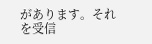があります。それを受信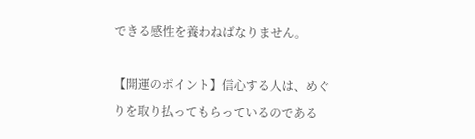できる感性を養わねばなりません。

【開運のポイント】信心する人は、めぐりを取り払ってもらっているのである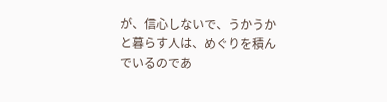が、信心しないで、うかうかと暮らす人は、めぐりを積んでいるのであ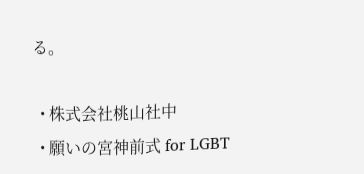る。

  • 株式会社桃山社中
  • 願いの宮神前式 for LGBT